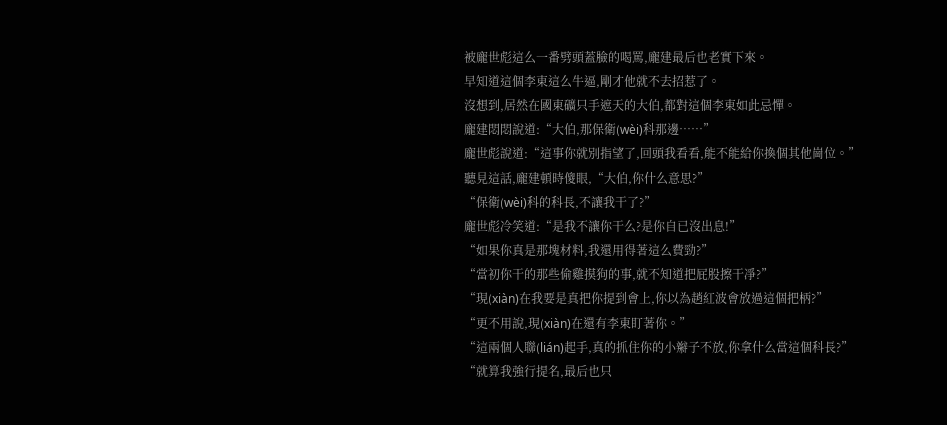被龐世彪這么一番劈頭蓋臉的喝罵,龐建最后也老實下來。
早知道這個李東這么牛逼,剛才他就不去招惹了。
沒想到,居然在國東礦只手遮天的大伯,都對這個李東如此忌憚。
龐建悶悶說道:“大伯,那保衛(wèi)科那邊……”
龐世彪說道:“這事你就別指望了,回頭我看看,能不能給你換個其他崗位。”
聽見這話,龐建頓時傻眼,“大伯,你什么意思?”
“保衛(wèi)科的科長,不讓我干了?”
龐世彪冷笑道:“是我不讓你干么?是你自已沒出息!”
“如果你真是那塊材料,我還用得著這么費勁?”
“當初你干的那些偷雞摸狗的事,就不知道把屁股擦干凈?”
“現(xiàn)在我要是真把你提到會上,你以為趙紅波會放過這個把柄?”
“更不用說,現(xiàn)在還有李東盯著你。”
“這兩個人聯(lián)起手,真的抓住你的小辮子不放,你拿什么當這個科長?”
“就算我強行提名,最后也只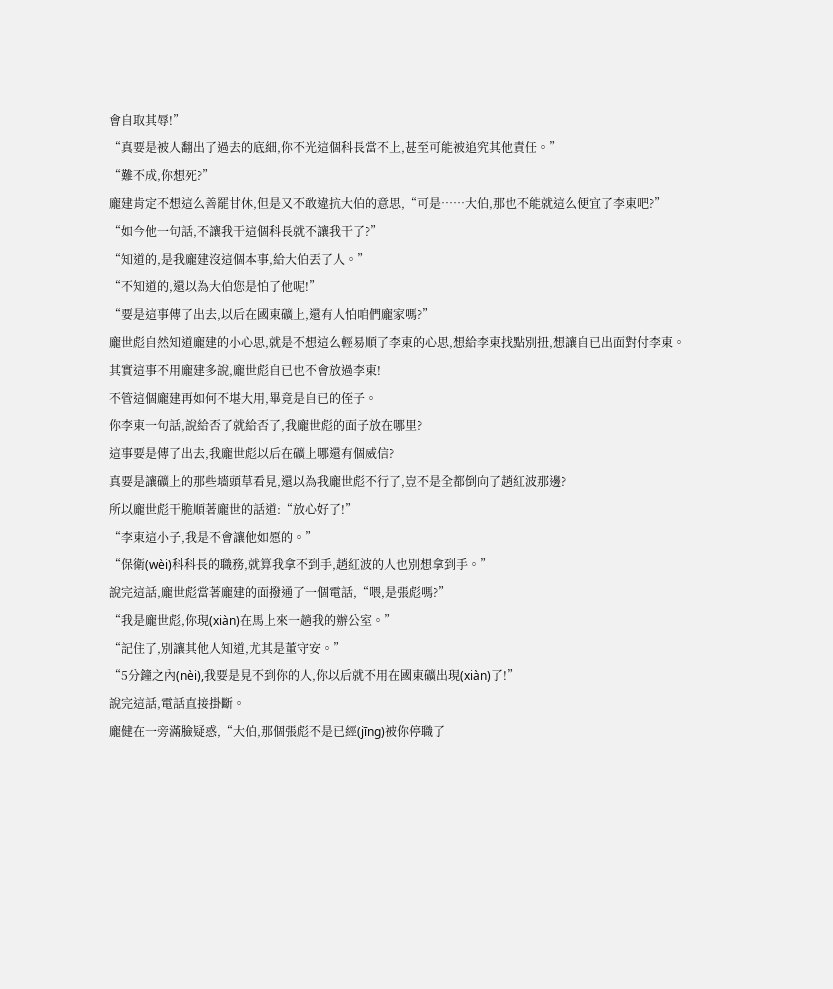會自取其辱!”
“真要是被人翻出了過去的底細,你不光這個科長當不上,甚至可能被追究其他責任。”
“難不成,你想死?”
龐建肯定不想這么善罷甘休,但是又不敢違抗大伯的意思,“可是……大伯,那也不能就這么便宜了李東吧?”
“如今他一句話,不讓我干這個科長就不讓我干了?”
“知道的,是我龐建沒這個本事,給大伯丟了人。”
“不知道的,還以為大伯您是怕了他呢!”
“要是這事傳了出去,以后在國東礦上,還有人怕咱們龐家嗎?”
龐世彪自然知道龐建的小心思,就是不想這么輕易順了李東的心思,想給李東找點別扭,想讓自已出面對付李東。
其實這事不用龐建多說,龐世彪自已也不會放過李東!
不管這個龐建再如何不堪大用,畢竟是自已的侄子。
你李東一句話,說給否了就給否了,我龐世彪的面子放在哪里?
這事要是傳了出去,我龐世彪以后在礦上哪還有個威信?
真要是讓礦上的那些墻頭草看見,還以為我龐世彪不行了,豈不是全都倒向了趙紅波那邊?
所以龐世彪干脆順著龐世的話道:“放心好了!”
“李東這小子,我是不會讓他如愿的。”
“保衛(wèi)科科長的職務,就算我拿不到手,趙紅波的人也別想拿到手。”
說完這話,龐世彪當著龐建的面撥通了一個電話,“喂,是張彪嗎?”
“我是龐世彪,你現(xiàn)在馬上來一趟我的辦公室。”
“記住了,別讓其他人知道,尤其是董守安。”
“5分鐘之內(nèi),我要是見不到你的人,你以后就不用在國東礦出現(xiàn)了!”
說完這話,電話直接掛斷。
龐健在一旁滿臉疑惑,“大伯,那個張彪不是已經(jīng)被你停職了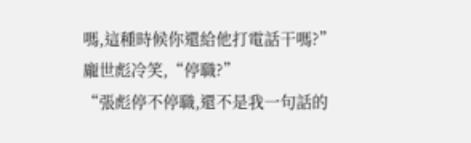嗎,這種時候你還給他打電話干嗎?”
龐世彪冷笑,“停職?”
“張彪停不停職,還不是我一句話的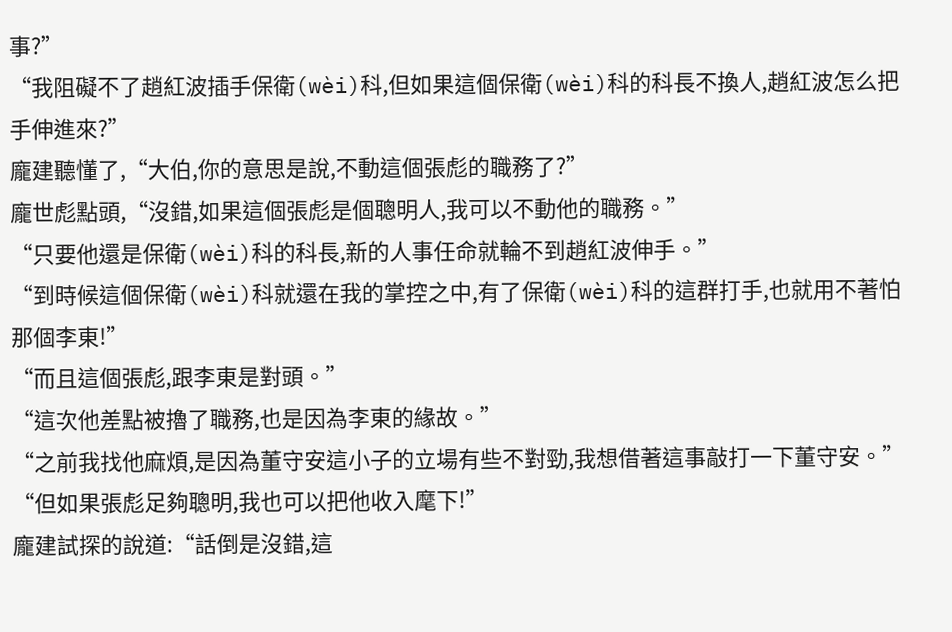事?”
“我阻礙不了趙紅波插手保衛(wèi)科,但如果這個保衛(wèi)科的科長不換人,趙紅波怎么把手伸進來?”
龐建聽懂了,“大伯,你的意思是說,不動這個張彪的職務了?”
龐世彪點頭,“沒錯,如果這個張彪是個聰明人,我可以不動他的職務。”
“只要他還是保衛(wèi)科的科長,新的人事任命就輪不到趙紅波伸手。”
“到時候這個保衛(wèi)科就還在我的掌控之中,有了保衛(wèi)科的這群打手,也就用不著怕那個李東!”
“而且這個張彪,跟李東是對頭。”
“這次他差點被擼了職務,也是因為李東的緣故。”
“之前我找他麻煩,是因為董守安這小子的立場有些不對勁,我想借著這事敲打一下董守安。”
“但如果張彪足夠聰明,我也可以把他收入麾下!”
龐建試探的說道:“話倒是沒錯,這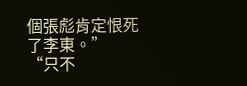個張彪肯定恨死了李東。”
“只不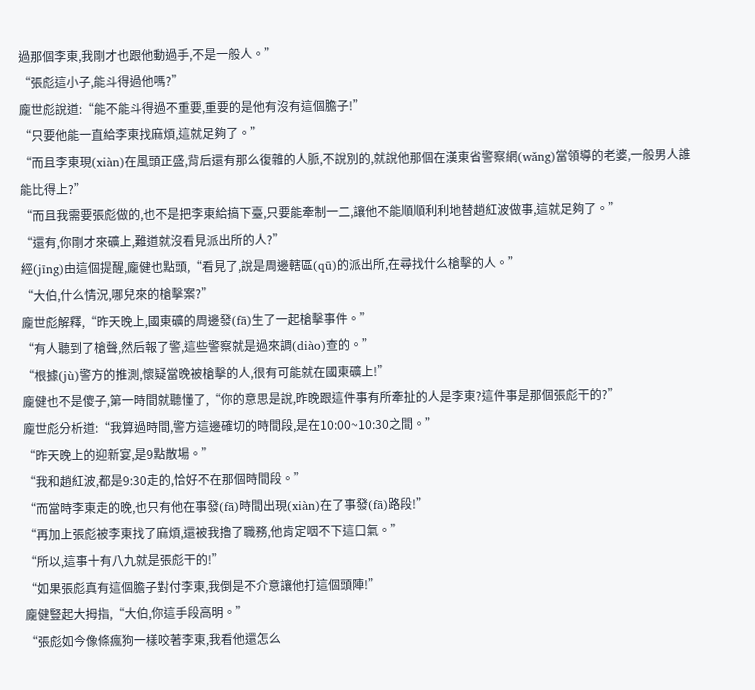過那個李東,我剛才也跟他動過手,不是一般人。”
“張彪這小子,能斗得過他嗎?”
龐世彪說道:“能不能斗得過不重要,重要的是他有沒有這個膽子!”
“只要他能一直給李東找麻煩,這就足夠了。”
“而且李東現(xiàn)在風頭正盛,背后還有那么復雜的人脈,不說別的,就說他那個在漢東省警察網(wǎng)當領導的老婆,一般男人誰能比得上?”
“而且我需要張彪做的,也不是把李東給搞下臺,只要能牽制一二,讓他不能順順利利地替趙紅波做事,這就足夠了。”
“還有,你剛才來礦上,難道就沒看見派出所的人?”
經(jīng)由這個提醒,龐健也點頭,“看見了,說是周邊轄區(qū)的派出所,在尋找什么槍擊的人。”
“大伯,什么情況,哪兒來的槍擊案?”
龐世彪解釋,“昨天晚上,國東礦的周邊發(fā)生了一起槍擊事件。”
“有人聽到了槍聲,然后報了警,這些警察就是過來調(diào)查的。”
“根據(jù)警方的推測,懷疑當晚被槍擊的人,很有可能就在國東礦上!”
龐健也不是傻子,第一時間就聽懂了,“你的意思是說,昨晚跟這件事有所牽扯的人是李東?這件事是那個張彪干的?”
龐世彪分析道:“我算過時間,警方這邊確切的時間段,是在10:00~10:30之間。”
“昨天晚上的迎新宴,是9點散場。”
“我和趙紅波,都是9:30走的,恰好不在那個時間段。”
“而當時李東走的晚,也只有他在事發(fā)時間出現(xiàn)在了事發(fā)路段!”
“再加上張彪被李東找了麻煩,還被我擼了職務,他肯定咽不下這口氣。”
“所以,這事十有八九就是張彪干的!”
“如果張彪真有這個膽子對付李東,我倒是不介意讓他打這個頭陣!”
龐健豎起大拇指,“大伯,你這手段高明。”
“張彪如今像條瘋狗一樣咬著李東,我看他還怎么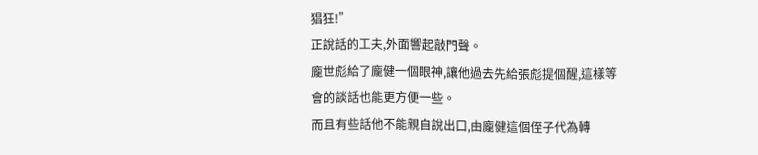猖狂!”
正說話的工夫,外面響起敲門聲。
龐世彪給了龐健一個眼神,讓他過去先給張彪提個醒,這樣等會的談話也能更方便一些。
而且有些話他不能親自說出口,由龐健這個侄子代為轉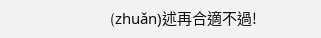(zhuǎn)述再合適不過!